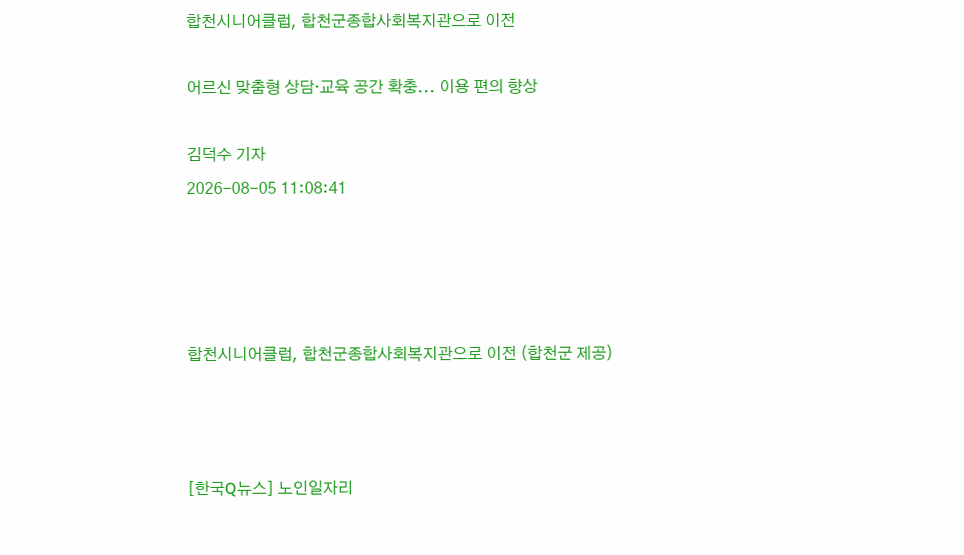합천시니어클럽, 합천군종합사회복지관으로 이전

어르신 맞춤형 상담·교육 공간 확충... 이용 편의 향상

김덕수 기자
2026-08-05 11:08:41




합천시니어클럽, 합천군종합사회복지관으로 이전 (합천군 제공)



[한국Q뉴스] 노인일자리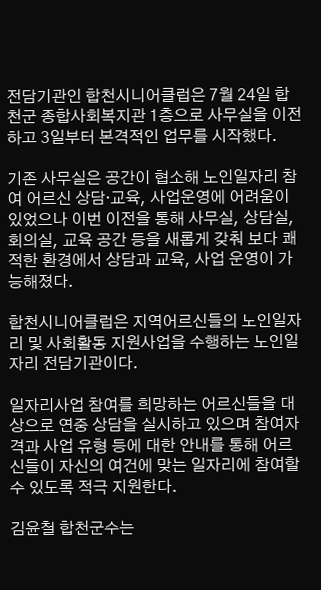전담기관인 합천시니어클럽은 7월 24일 합천군 종합사회복지관 1층으로 사무실을 이전하고 3일부터 본격적인 업무를 시작했다.

기존 사무실은 공간이 협소해 노인일자리 참여 어르신 상담·교육, 사업운영에 어려움이 있었으나 이번 이전을 통해 사무실, 상담실, 회의실, 교육 공간 등을 새롭게 갖춰 보다 쾌적한 환경에서 상담과 교육, 사업 운영이 가능해졌다.

합천시니어클럽은 지역어르신들의 노인일자리 및 사회활동 지원사업을 수행하는 노인일자리 전담기관이다.

일자리사업 참여를 희망하는 어르신들을 대상으로 연중 상담을 실시하고 있으며 참여자격과 사업 유형 등에 대한 안내를 통해 어르신들이 자신의 여건에 맞는 일자리에 참여할 수 있도록 적극 지원한다.

김윤철 합천군수는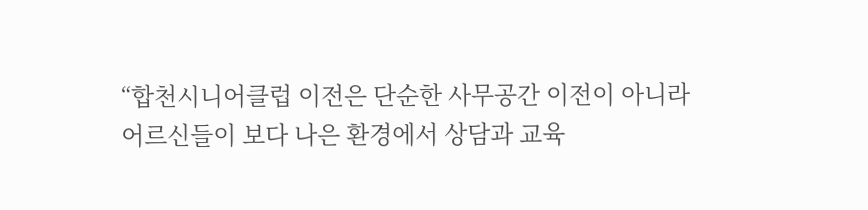“합천시니어클럽 이전은 단순한 사무공간 이전이 아니라 어르신들이 보다 나은 환경에서 상담과 교육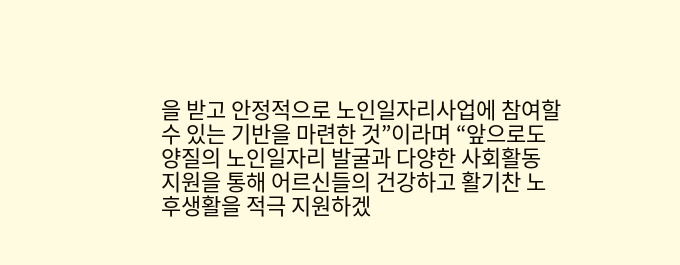을 받고 안정적으로 노인일자리사업에 참여할 수 있는 기반을 마련한 것”이라며 “앞으로도 양질의 노인일자리 발굴과 다양한 사회활동 지원을 통해 어르신들의 건강하고 활기찬 노후생활을 적극 지원하겠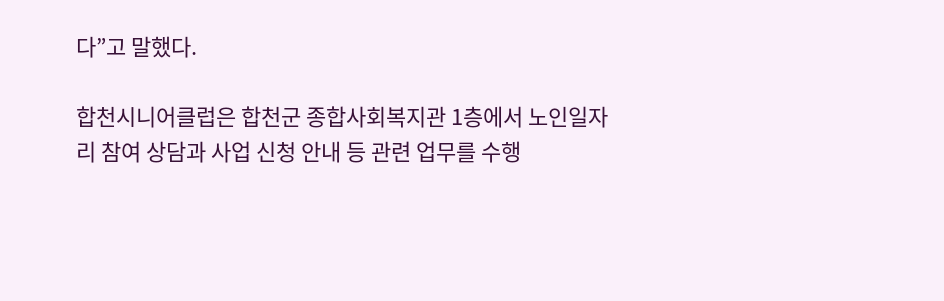다”고 말했다.

합천시니어클럽은 합천군 종합사회복지관 1층에서 노인일자리 참여 상담과 사업 신청 안내 등 관련 업무를 수행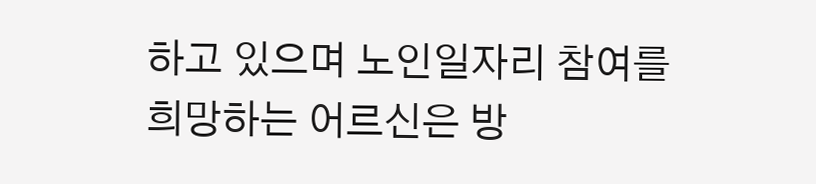하고 있으며 노인일자리 참여를 희망하는 어르신은 방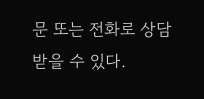문 또는 전화로 상담받을 수 있다.